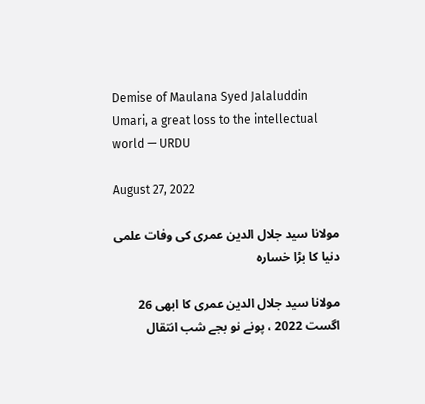Demise of Maulana Syed Jalaluddin Umari, a great loss to the intellectual world — URDU

August 27, 2022

مولانا سید جلال الدین عمری کی وفات علمی دنیا کا بڑا خسارہ

مولانا سید جلال الدین عمری کا ابھی 26 اگست 2022 ، پونے نو بجے شب انتقال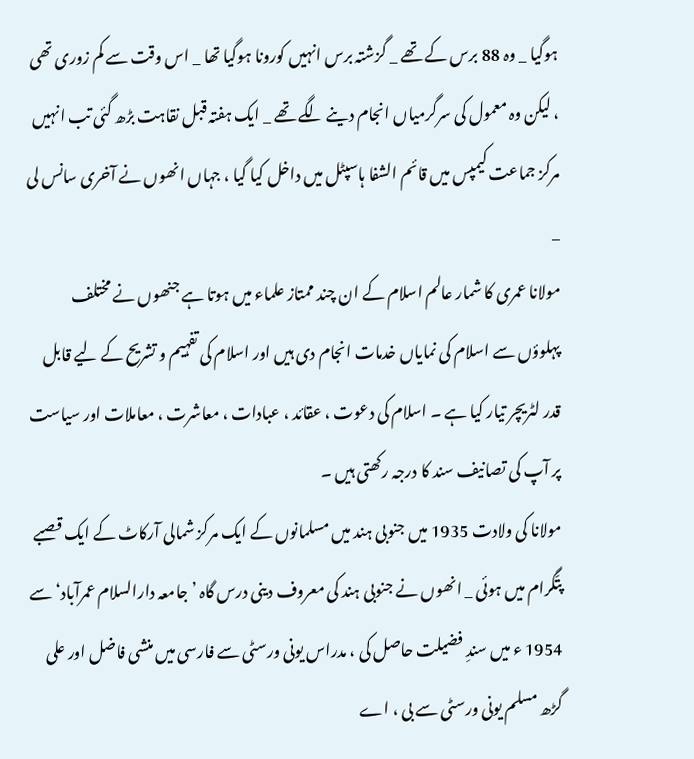ہوگیا _ وہ 88 برس کے تھے _ گزشتہ برس انہیں کورونا ہوگیا تھا _ اس وقت سے کم زوری تھی ، لیکن وہ معمول کی سرگرمیاں انجام دینے لگے تھے _ ایک ہفتہ قبل نقاہت بڑھ گئی تب انہیں مرکز جماعت کیمپس میں قائم الشفا ہاسپٹل میں داخل کیا گیا ، جہاں انھوں نے آخری سانس لی _
مولانا عمری کا شمار عالم اسلام کے ان چند ممتاز علماء میں ہوتا ہے جنھوں نے مختلف پہلوؤں سے اسلام کی نمایاں خدمات انجام دی ہیں اور اسلام کی تفہیم و تشریح کے لیے قابل قدر لٹریچر تیار کیا ہے ۔ اسلام کی دعوت ، عقائد ، عبادات ، معاشرت ، معاملات اور سیاست پر آپ کی تصانیف سند کا درجہ رکھتی ہیں ۔
مولانا کی ولادت 1935 میں جنوبی ہند میں مسلمانوں کے ایک مرکز شمالی آرکاٹ کے ایک قصبے پتّگرام میں ہوئی _ انھوں نے جنوبی ہند کی معروف دینی درس گاہ ’جامعہ دارالسلام عمرآباد‘ سے 1954 ء میں سندِ فضیلت حاصل کی ، مدراس یونی ورسٹی سے فارسی میں منشی فاضل اور علی گڑھ مسلم یونی ورسٹی سے بی ، اے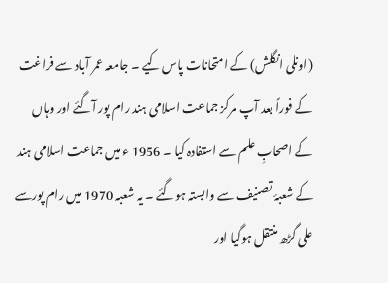(اونلی انگلش) کے امتحانات پاس کیے ۔ جامعہ عمر آباد سے فراغت کے فوراً بعد آپ مرکز جماعت اسلامی ہند رام پور آگئے اور وہاں کے اصحابِ علم سے استفادہ کیا ۔ 1956 ء میں جماعت اسلامی ہند کے شعبۂ تصنیف سے وابستہ ہوگئے ۔ یہ شعبہ 1970 میں رام پورسے علی گڑھ منتقل ہوگیا اور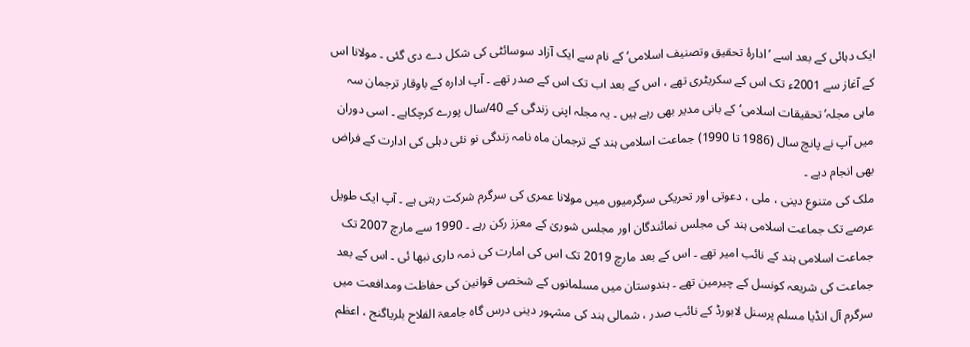ایک دہائی کے بعد اسے ’ادارۂ تحقیق وتصنیف اسلامی‘ کے نام سے ایک آزاد سوسائٹی کی شکل دے دی گئی ۔ مولانا اس کے آغاز سے 2001ء تک اس کے سکریٹری تھے ، اس کے بعد اب تک اس کے صدر تھے ۔ آپ ادارہ کے باوقار ترجمان سہ ماہی مجلہ’تحقیقات اسلامی‘ کے بانی مدیر بھی رہے ہیں ۔ یہ مجلہ اپنی زندگی کے 40/سال پورے کرچکاہے ۔ اسی دوران میں آپ نے پانچ سال (1986 تا 1990) جماعت اسلامی ہند کے ترجمان ماہ نامہ زندگی نو نئی دہلی کی ادارت کے فراض بھی انجام دیے ۔
ملک کی متنوع دینی ، ملی ، دعوتی اور تحریکی سرگرمیوں میں مولانا عمری کی سرگرم شرکت رہتی ہے ۔ آپ ایک طویل عرصے تک جماعت اسلامی ہند کی مجلس نمائندگان اور مجلس شوریٰ کے معزز رکن رہے ۔ 1990 سے مارچ 2007 تک جماعت اسلامی ہند کے نائب امیر تھے ۔ اس کے بعد مارچ 2019 تک اس کی امارت کی ذمہ داری نبھا ئی ۔ اس کے بعد جماعت کی شریعہ کونسل کے چیرمین تھے ۔ ہندوستان میں مسلمانوں کے شخصی قوانین کی حفاظت ومدافعت میں سرگرم آل انڈیا مسلم پرسنل لابورڈ کے نائب صدر ، شمالی ہند کی مشہور دینی درس گاہ جامعۃ الفلاح بلریاگنج ، اعظم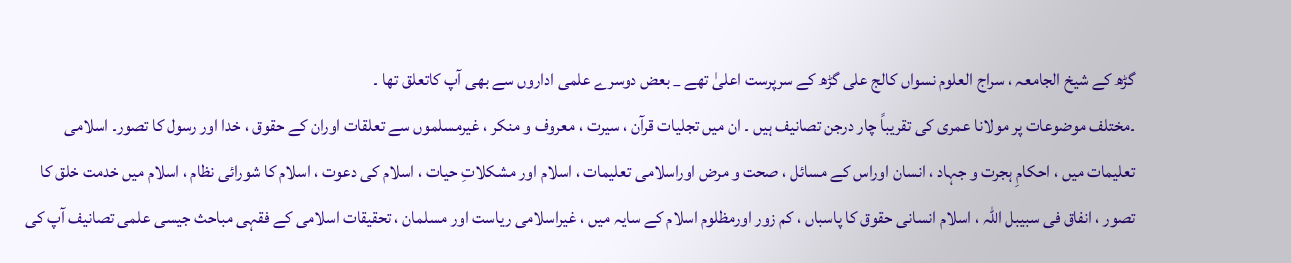گڑھ کے شیخ الجامعہ ، سراج العلوم نسواں کالج علی گڑھ کے سرپرست اعلیٰ تھے _ بعض دوسرے علمی اداروں سے بھی آپ کاتعلق تھا ۔
۔مختلف موضوعات پر مولانا عمری کی تقریباً چار درجن تصانیف ہیں ۔ ان میں تجلیات قرآن ، سیرت ، معروف و منکر ، غیرمسلموں سے تعلقات اوران کے حقوق ، خدا اور رسول کا تصور۔ اسلامی تعلیمات میں ، احکامِ ہجرت و جہاد ، انسان اوراس کے مسائل ، صحت و مرض اوراسلامی تعلیمات ، اسلام اور مشکلاتِ حیات ، اسلام کی دعوت ، اسلام کا شورائی نظام ، اسلام میں خدمت خلق کا تصور ، انفاق فی سبیبل اللہ ، اسلام انسانی حقوق کا پاسباں ، کم زور اورمظلوم اسلام کے سایہ میں ، غیراسلامی ریاست اور مسلمان ، تحقیقات اسلامی کے فقہی مباحث جیسی علمی تصانیف آپ کی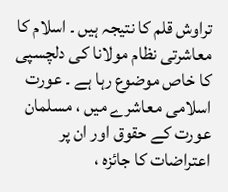تراوش قلم کا نتیجہ ہیں ۔ اسلام کا معاشرتی نظام مولانا کی دلچسپی کا خاص موضوع رہا ہے ۔ عورت اسلامی معاشرے میں ، مسلمان عورت کے حقوق اور ان پر اعتراضات کا جائزہ ،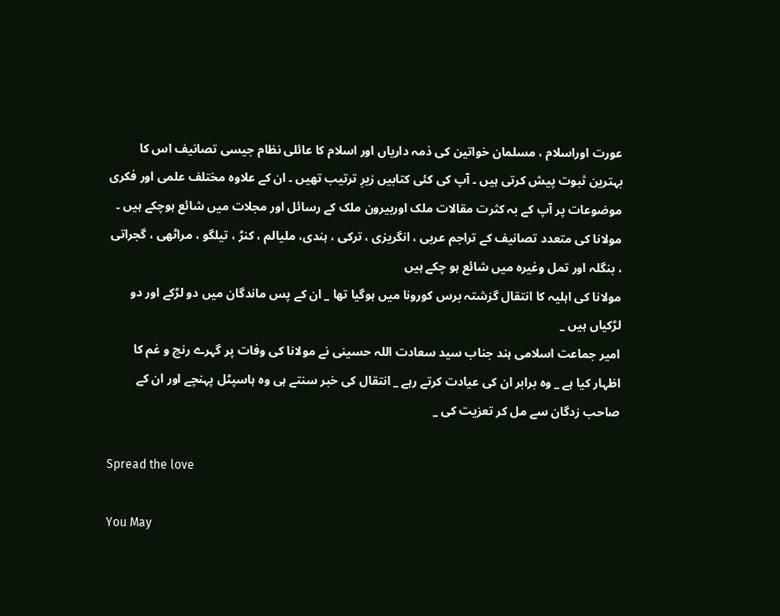عورت اوراسلام ، مسلمان خواتین کی ذمہ داریاں اور اسلام کا عائلی نظام جیسی تصانیف اس کا بہترین ثبوت پیش کرتی ہیں ۔ آپ کی کئی کتابیں زیرِ ترتیب تھیں ۔ ان کے علاوہ مختلف علمی اور فکری موضوعات پر آپ کے بہ کثرت مقالات ملک اوربیرون ملک کے رسائل اور مجلات میں شائع ہوچکے ہیں ۔
مولانا کی متعدد تصانیف کے تراجم عربی ، انگریزی ، ترکی ، ہندی، ملیالم ، کنڑ ، تیلگو ، مراٹھی ، گجراتی ، بنگلہ اور تمل وغیرہ میں شائع ہو چکے ہیں
مولانا کی اہلیہ کا انتقال گزشتہ برس کورونا میں ہوگیا تھا _ ان کے پس ماندگان میں دو لڑکے اور دو لڑکیاں ہیں _
امیر جماعت اسلامی ہند جناب سید سعادت اللہ حسینی نے مولانا کی وفات پر گہرے رنج و غم کا اظہار کیا ہے _ وہ برابر ان کی عیادت کرتے رہے _ انتقال کی خبر سنتے ہی وہ ہاسپٹل پہنچے اور ان کے صاحب زدگان سے مل کر تعزیت کی _

Spread the love

You May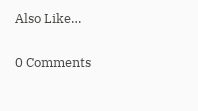Also Like…

0 Comments